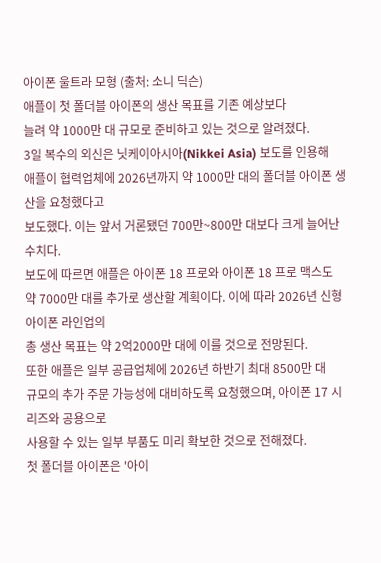아이폰 울트라 모형 (출처: 소니 딕슨)
애플이 첫 폴더블 아이폰의 생산 목표를 기존 예상보다
늘려 약 1000만 대 규모로 준비하고 있는 것으로 알려졌다.
3일 복수의 외신은 닛케이아시아(Nikkei Asia) 보도를 인용해
애플이 협력업체에 2026년까지 약 1000만 대의 폴더블 아이폰 생산을 요청했다고
보도했다. 이는 앞서 거론됐던 700만~800만 대보다 크게 늘어난 수치다.
보도에 따르면 애플은 아이폰 18 프로와 아이폰 18 프로 맥스도
약 7000만 대를 추가로 생산할 계획이다. 이에 따라 2026년 신형 아이폰 라인업의
총 생산 목표는 약 2억2000만 대에 이를 것으로 전망된다.
또한 애플은 일부 공급업체에 2026년 하반기 최대 8500만 대
규모의 추가 주문 가능성에 대비하도록 요청했으며, 아이폰 17 시리즈와 공용으로
사용할 수 있는 일부 부품도 미리 확보한 것으로 전해졌다.
첫 폴더블 아이폰은 '아이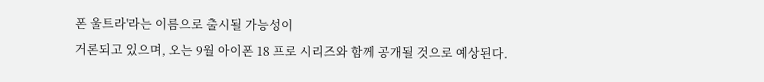폰 울트라'라는 이름으로 출시될 가능성이
거론되고 있으며, 오는 9월 아이폰 18 프로 시리즈와 함께 공개될 것으로 예상된다.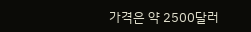가격은 약 2500달러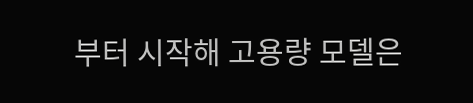부터 시작해 고용량 모델은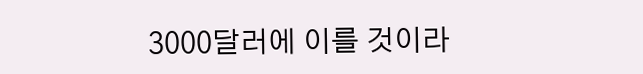3000달러에 이를 것이라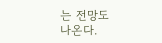는 전망도
나온다.